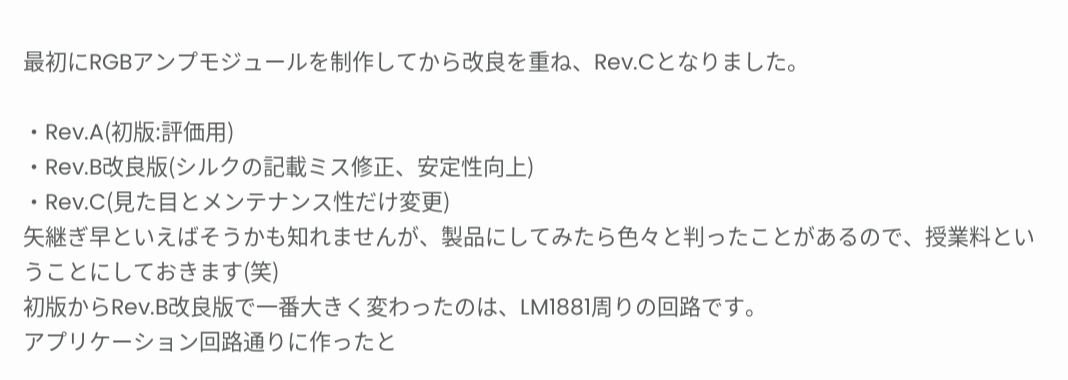最初にRGBアンプモジュールを制作してから改良を重ね、Rev.Cとなりました。

・Rev.A(初版:評価用)
・Rev.B改良版(シルクの記載ミス修正、安定性向上)
・Rev.C(見た目とメンテナンス性だけ変更)
矢継ぎ早といえばそうかも知れませんが、製品にしてみたら色々と判ったことがあるので、授業料ということにしておきます(笑)
初版からRev.B改良版で一番大きく変わったのは、LM1881周りの回路です。
アプリケーション回路通りに作ったと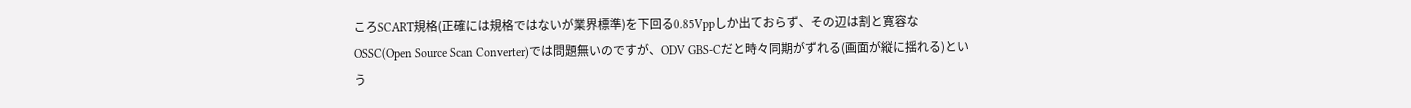ころSCART規格(正確には規格ではないが業界標準)を下回る0.85Vppしか出ておらず、その辺は割と寛容なOSSC(Open Source Scan Converter)では問題無いのですが、ODV GBS-Cだと時々同期がずれる(画面が縦に揺れる)という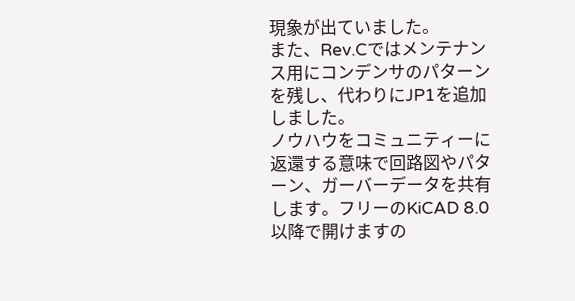現象が出ていました。
また、Rev.Cではメンテナンス用にコンデンサのパターンを残し、代わりにJP1を追加しました。
ノウハウをコミュニティーに返還する意味で回路図やパターン、ガーバーデータを共有します。フリーのKiCAD 8.0以降で開けますの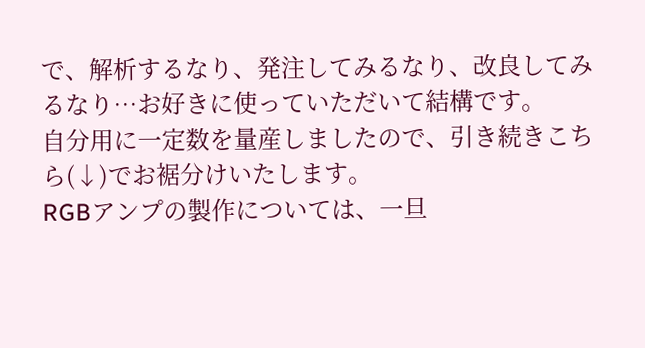で、解析するなり、発注してみるなり、改良してみるなり…お好きに使っていただいて結構です。
自分用に一定数を量産しましたので、引き続きこちら(↓)でお裾分けいたします。
RGBアンプの製作については、一旦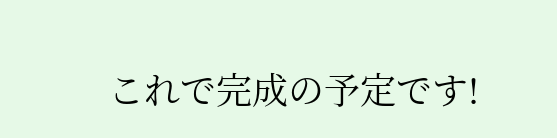これで完成の予定です!